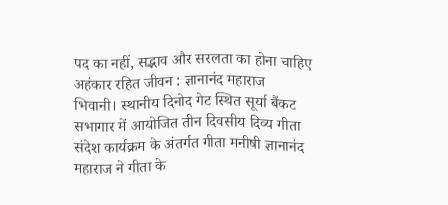पद का नहीं, सद्भाव और सरलता का होना चाहिए अहंकार रहित जीवन : ज्ञानानंद महाराज
भिवानी। स्थानीय दिनोद गेट स्थित सूर्या बैंकट सभागार में आयोजित तीन दिवसीय दिव्य गीता संदेश कार्यक्रम के अंतर्गत गीता मनीषी ज्ञानानंद महाराज ने गीता के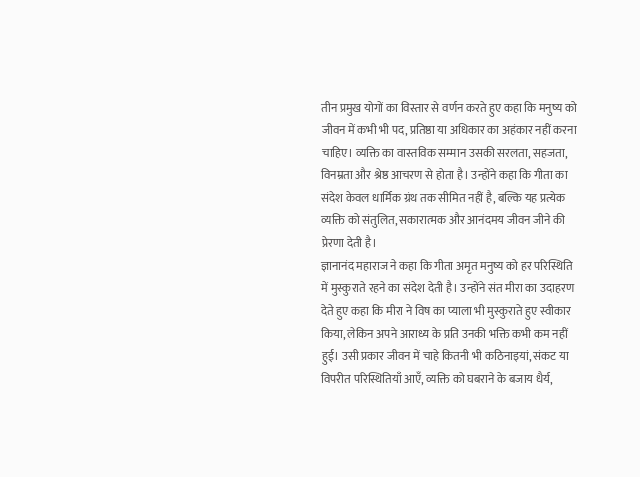तीन प्रमुख योगों का विस्तार से वर्णन करते हुए कहा कि मनुष्य को जीवन में कभी भी पद, प्रतिष्ठा या अधिकार का अहंकार नहीं करना चाहिए। व्यक्ति का वास्तविक सम्मान उसकी सरलता, सहजता, विनम्रता और श्रेष्ठ आचरण से होता है। उन्होंने कहा कि गीता का संदेश केवल धार्मिक ग्रंथ तक सीमित नहीं है, बल्कि यह प्रत्येक व्यक्ति को संतुलित, सकारात्मक और आनंदमय जीवन जीने की प्रेरणा देती है।
ज्ञानानंद महाराज ने कहा कि गीता अमृत मनुष्य को हर परिस्थिति में मुस्कुराते रहने का संदेश देती है। उन्होंने संत मीरा का उदाहरण देते हुए कहा कि मीरा ने विष का प्याला भी मुस्कुराते हुए स्वीकार किया, लेकिन अपने आराध्य के प्रति उनकी भक्ति कभी कम नहीं हुई। उसी प्रकार जीवन में चाहे कितनी भी कठिनाइयां, संकट या विपरीत परिस्थितियाँ आएँ, व्यक्ति को घबराने के बजाय धैर्य,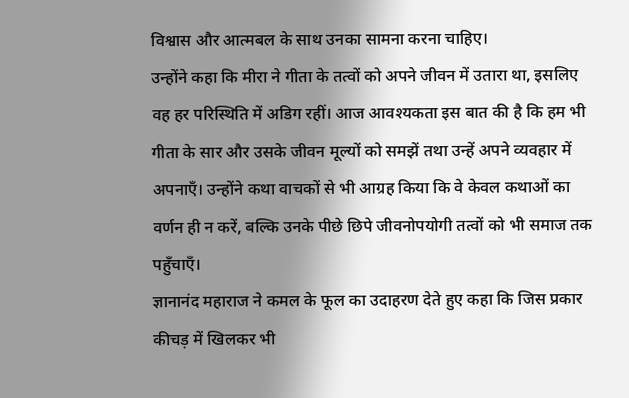विश्वास और आत्मबल के साथ उनका सामना करना चाहिए।
उन्होंने कहा कि मीरा ने गीता के तत्वों को अपने जीवन में उतारा था, इसलिए वह हर परिस्थिति में अडिग रहीं। आज आवश्यकता इस बात की है कि हम भी गीता के सार और उसके जीवन मूल्यों को समझें तथा उन्हें अपने व्यवहार में अपनाएँ। उन्होंने कथा वाचकों से भी आग्रह किया कि वे केवल कथाओं का वर्णन ही न करें, बल्कि उनके पीछे छिपे जीवनोपयोगी तत्वों को भी समाज तक पहुँचाएँ।
ज्ञानानंद महाराज ने कमल के फूल का उदाहरण देते हुए कहा कि जिस प्रकार कीचड़ में खिलकर भी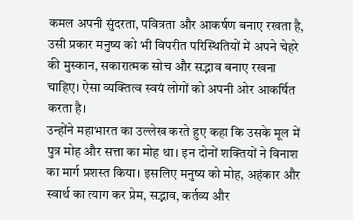कमल अपनी सुंदरता, पवित्रता और आकर्षण बनाए रखता है, उसी प्रकार मनुष्य को भी विपरीत परिस्थितियों में अपने चेहरे की मुस्कान, सकारात्मक सोच और सद्भाव बनाए रखना चाहिए। ऐसा व्यक्तित्व स्वयं लोगों को अपनी ओर आकर्षित करता है।
उन्होंने महाभारत का उल्लेख करते हुए कहा कि उसके मूल में पुत्र मोह और सत्ता का मोह था। इन दोनों शक्तियों ने विनाश का मार्ग प्रशस्त किया। इसलिए मनुष्य को मोह, अहंकार और स्वार्थ का त्याग कर प्रेम, सद्भाव, कर्तव्य और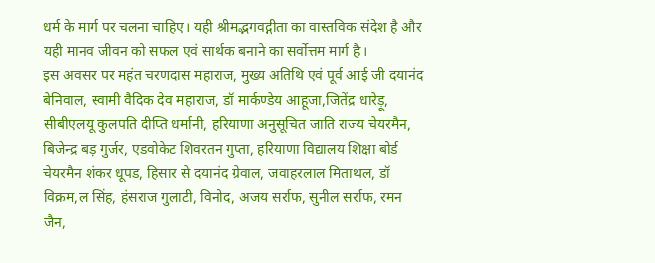धर्म के मार्ग पर चलना चाहिए। यही श्रीमद्भगवद्गीता का वास्तविक संदेश है और यही मानव जीवन को सफल एवं सार्थक बनाने का सर्वोत्तम मार्ग है।
इस अवसर पर महंत चरणदास महाराज, मुख्य अतिथि एवं पूर्व आई जी दयानंद बेनिवाल, स्वामी वैदिक देव महाराज, डॉ मार्कण्डेय आहूजा,जितेंद्र धारेड़ू, सीबीएलयू कुलपति दीप्ति धर्मानी, हरियाणा अनुसूचित जाति राज्य चेयरमैन, बिजेन्द्र बड़ गुर्जर, एडवोकेट शिवरतन गुप्ता, हरियाणा विद्यालय शिक्षा बोर्ड चेयरमैन शंकर धूपड, हिसार से दयानंद ग्रेवाल, जवाहरलाल मिताथल, डॉ विक्रम,ल सिंह, हंसराज गुलाटी, विनोद, अजय सर्राफ, सुनील सर्राफ, रमन जैन,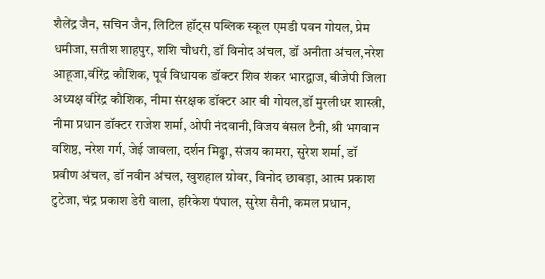शैलेंद्र जैन, सचिन जैन, लिटिल हॉट्स पब्लिक स्कूल एमडी पवन गोयल, प्रेम धमीजा, सतीश शाहपुर, शशि चौधरी, डॉ विनोद अंचल, डॉ अनीता अंचल,नरेश आहूजा,वीरेंद्र कौशिक, पूर्व विधायक डॉक्टर शिव शंकर भारद्वाज, बीजेपी जिला अध्यक्ष वीरेंद्र कौशिक, नीमा संरक्षक डॉक्टर आर बी गोयल,डॉ मुरलीधर शास्त्री, नीमा प्रधान डॉक्टर राजेश शर्मा, ओपी नंदवानी,विजय बंसल टैनी, श्री भगवान वशिष्ठ, नरेश गर्ग, जेई जावला, दर्शन मिड्ढा, संजय कामरा, सुरेश शर्मा, डॉ प्रवीण अंचल, डॉ नवीन अंचल, खुशहाल ग्रोवर, विनोद छाबड़ा, आत्म प्रकाश टुटेजा, चंद्र प्रकाश डेरी वाला, हरिकेश पंघाल, सुरेश सैनी, कमल प्रधान,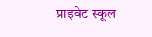प्राइवेट स्कूल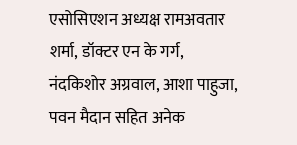एसोसिएशन अध्यक्ष रामअवतार शर्मा, डॉक्टर एन के गर्ग, नंदकिशोर अग्रवाल, आशा पाहुजा, पवन मैदान सहित अनेक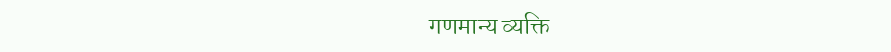गणमान्य व्यक्ति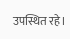उपस्थित रहे।